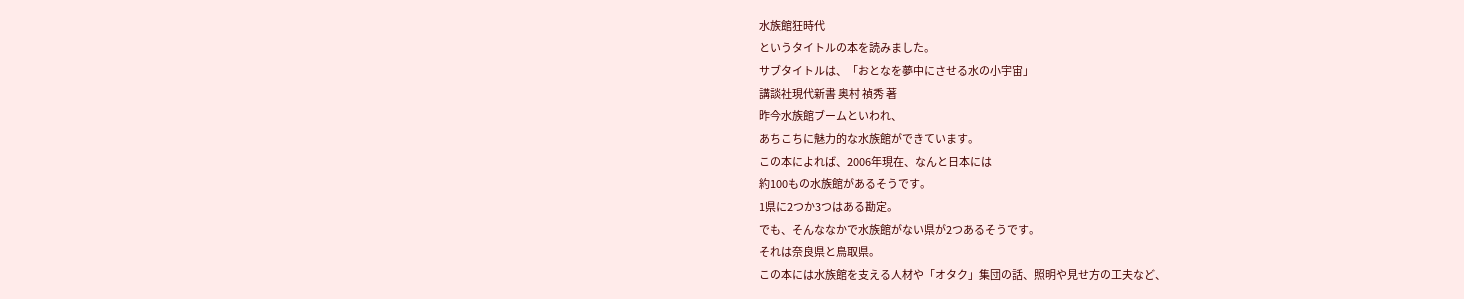水族館狂時代
というタイトルの本を読みました。
サブタイトルは、「おとなを夢中にさせる水の小宇宙」
講談社現代新書 奥村 禎秀 著
昨今水族館ブームといわれ、
あちこちに魅力的な水族館ができています。
この本によれば、2006年現在、なんと日本には
約100もの水族館があるそうです。
1県に2つか3つはある勘定。
でも、そんななかで水族館がない県が2つあるそうです。
それは奈良県と鳥取県。
この本には水族館を支える人材や「オタク」集団の話、照明や見せ方の工夫など、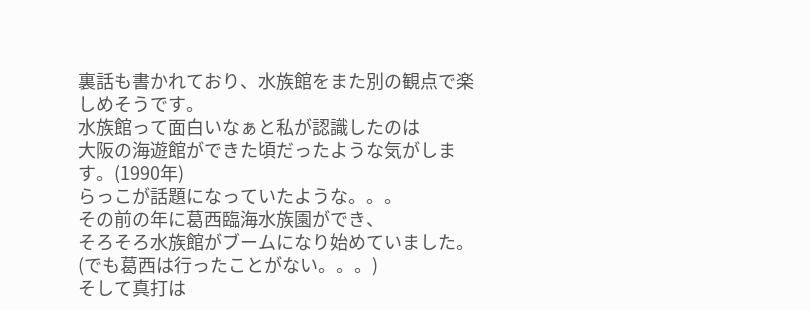裏話も書かれており、水族館をまた別の観点で楽しめそうです。
水族館って面白いなぁと私が認識したのは
大阪の海遊館ができた頃だったような気がします。(1990年)
らっこが話題になっていたような。。。
その前の年に葛西臨海水族園ができ、
そろそろ水族館がブームになり始めていました。
(でも葛西は行ったことがない。。。)
そして真打は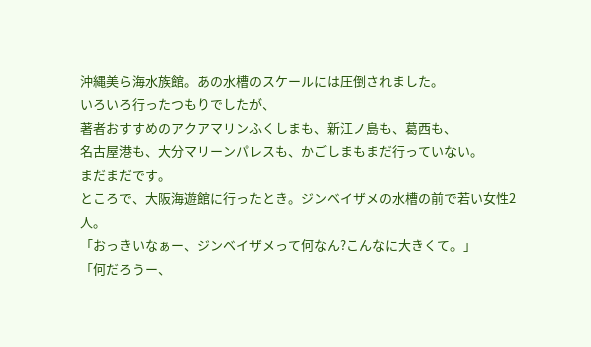沖縄美ら海水族館。あの水槽のスケールには圧倒されました。
いろいろ行ったつもりでしたが、
著者おすすめのアクアマリンふくしまも、新江ノ島も、葛西も、
名古屋港も、大分マリーンパレスも、かごしまもまだ行っていない。
まだまだです。
ところで、大阪海遊館に行ったとき。ジンベイザメの水槽の前で若い女性2人。
「おっきいなぁー、ジンベイザメって何なん?こんなに大きくて。」
「何だろうー、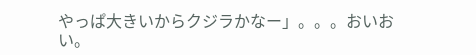やっぱ大きいからクジラかなー」。。。おいおい。